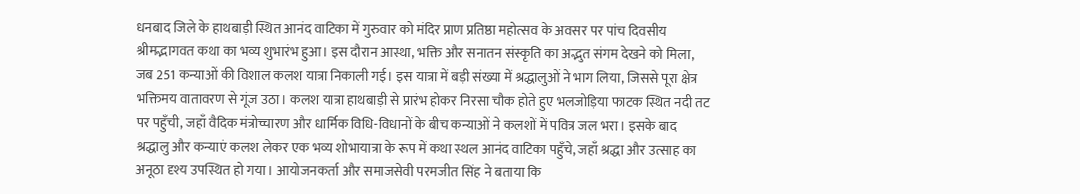धनबाद जिले के हाथबाड़ी स्थित आनंद वाटिका में गुरुवार को मंदिर प्राण प्रतिष्ठा महोत्सव के अवसर पर पांच दिवसीय श्रीमद्भागवत कथा का भव्य शुभारंभ हुआ। इस दौरान आस्था, भक्ति और सनातन संस्कृति का अद्भुत संगम देखने को मिला, जब 251 कन्याओं की विशाल कलश यात्रा निकाली गई। इस यात्रा में बड़ी संख्या में श्रद्धालुओं ने भाग लिया, जिससे पूरा क्षेत्र भक्तिमय वातावरण से गूंज उठा। कलश यात्रा हाथबाड़ी से प्रारंभ होकर निरसा चौक होते हुए भलजोड़िया फाटक स्थित नदी तट पर पहुँची, जहाँ वैदिक मंत्रोच्चारण और धार्मिक विधि-विधानों के बीच कन्याओं ने कलशों में पवित्र जल भरा। इसके बाद श्रद्धालु और कन्याएं कलश लेकर एक भव्य शोभायात्रा के रूप में कथा स्थल आनंद वाटिका पहुँचे, जहाँ श्रद्धा और उत्साह का अनूठा दृश्य उपस्थित हो गया। आयोजनकर्ता और समाजसेवी परमजीत सिंह ने बताया कि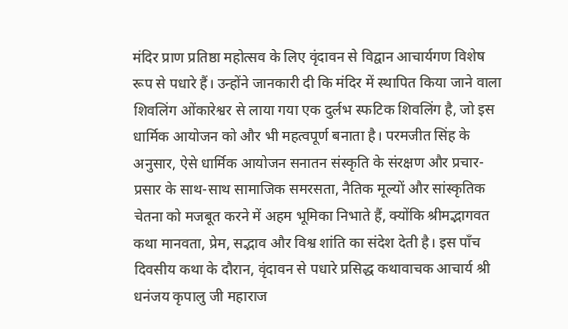मंदिर प्राण प्रतिष्ठा महोत्सव के लिए वृंदावन से विद्वान आचार्यगण विशेष रूप से पधारे हैं। उन्होंने जानकारी दी कि मंदिर में स्थापित किया जाने वाला शिवलिंग ओंकारेश्वर से लाया गया एक दुर्लभ स्फटिक शिवलिंग है, जो इस धार्मिक आयोजन को और भी महत्वपूर्ण बनाता है। परमजीत सिंह के अनुसार, ऐसे धार्मिक आयोजन सनातन संस्कृति के संरक्षण और प्रचार-प्रसार के साथ-साथ सामाजिक समरसता, नैतिक मूल्यों और सांस्कृतिक चेतना को मजबूत करने में अहम भूमिका निभाते हैं, क्योंकि श्रीमद्भागवत कथा मानवता, प्रेम, सद्भाव और विश्व शांति का संदेश देती है। इस पाँच दिवसीय कथा के दौरान, वृंदावन से पधारे प्रसिद्ध कथावाचक आचार्य श्री धनंजय कृपालु जी महाराज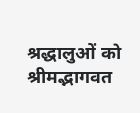श्रद्धालुओं को श्रीमद्भागवत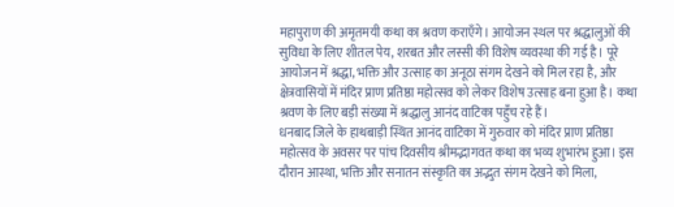महापुराण की अमृतमयी कथा का श्रवण कराएँगे। आयोजन स्थल पर श्रद्धालुओं की सुविधा के लिए शीतल पेय, शरबत और लस्सी की विशेष व्यवस्था की गई है। पूरे आयोजन में श्रद्धा, भक्ति और उत्साह का अनूठा संगम देखने को मिल रहा है, और क्षेत्रवासियों में मंदिर प्राण प्रतिष्ठा महोत्सव को लेकर विशेष उत्साह बना हुआ है। कथा श्रवण के लिए बड़ी संख्या में श्रद्धालु आनंद वाटिका पहुँच रहे हैं।
धनबाद जिले के हाथबाड़ी स्थित आनंद वाटिका में गुरुवार को मंदिर प्राण प्रतिष्ठा महोत्सव के अवसर पर पांच दिवसीय श्रीमद्भागवत कथा का भव्य शुभारंभ हुआ। इस दौरान आस्था, भक्ति और सनातन संस्कृति का अद्भुत संगम देखने को मिला,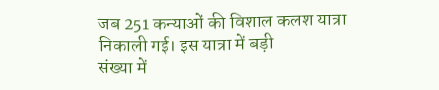जब 251 कन्याओं की विशाल कलश यात्रा निकाली गई। इस यात्रा में बड़ी
संख्या में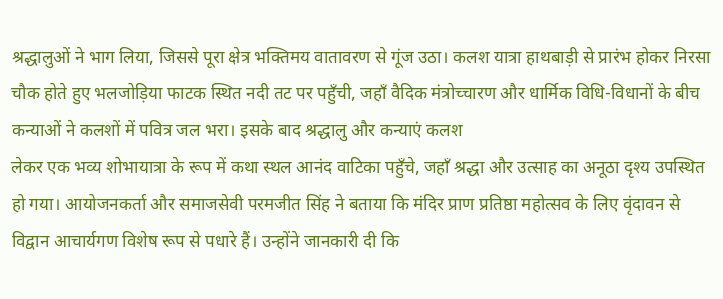श्रद्धालुओं ने भाग लिया, जिससे पूरा क्षेत्र भक्तिमय वातावरण से गूंज उठा। कलश यात्रा हाथबाड़ी से प्रारंभ होकर निरसा चौक होते हुए भलजोड़िया फाटक स्थित नदी तट पर पहुँची, जहाँ वैदिक मंत्रोच्चारण और धार्मिक विधि-विधानों के बीच कन्याओं ने कलशों में पवित्र जल भरा। इसके बाद श्रद्धालु और कन्याएं कलश
लेकर एक भव्य शोभायात्रा के रूप में कथा स्थल आनंद वाटिका पहुँचे, जहाँ श्रद्धा और उत्साह का अनूठा दृश्य उपस्थित हो गया। आयोजनकर्ता और समाजसेवी परमजीत सिंह ने बताया कि मंदिर प्राण प्रतिष्ठा महोत्सव के लिए वृंदावन से विद्वान आचार्यगण विशेष रूप से पधारे हैं। उन्होंने जानकारी दी कि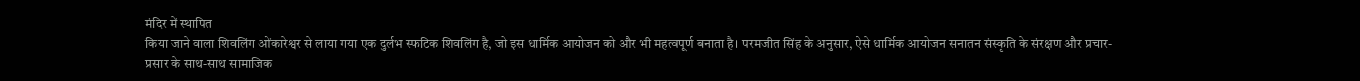मंदिर में स्थापित
किया जाने वाला शिवलिंग ओंकारेश्वर से लाया गया एक दुर्लभ स्फटिक शिवलिंग है, जो इस धार्मिक आयोजन को और भी महत्वपूर्ण बनाता है। परमजीत सिंह के अनुसार, ऐसे धार्मिक आयोजन सनातन संस्कृति के संरक्षण और प्रचार-प्रसार के साथ-साथ सामाजिक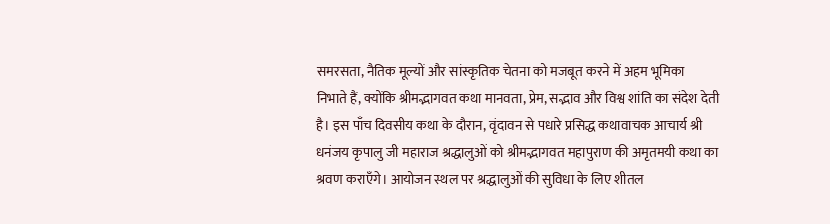समरसता, नैतिक मूल्यों और सांस्कृतिक चेतना को मजबूत करने में अहम भूमिका
निभाते हैं, क्योंकि श्रीमद्भागवत कथा मानवता, प्रेम, सद्भाव और विश्व शांति का संदेश देती है। इस पाँच दिवसीय कथा के दौरान, वृंदावन से पधारे प्रसिद्ध कथावाचक आचार्य श्री धनंजय कृपालु जी महाराज श्रद्धालुओं को श्रीमद्भागवत महापुराण की अमृतमयी कथा का श्रवण कराएँगे। आयोजन स्थल पर श्रद्धालुओं की सुविधा के लिए शीतल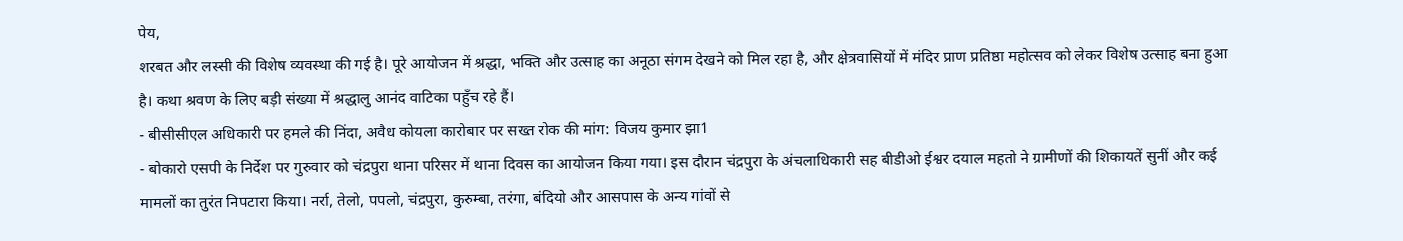पेय,
शरबत और लस्सी की विशेष व्यवस्था की गई है। पूरे आयोजन में श्रद्धा, भक्ति और उत्साह का अनूठा संगम देखने को मिल रहा है, और क्षेत्रवासियों में मंदिर प्राण प्रतिष्ठा महोत्सव को लेकर विशेष उत्साह बना हुआ है। कथा श्रवण के लिए बड़ी संख्या में श्रद्धालु आनंद वाटिका पहुँच रहे हैं।
- बीसीसीएल अधिकारी पर हमले की निंदा, अवैध कोयला कारोबार पर सख्त रोक की मांग: विजय कुमार झा1
- बोकारो एसपी के निर्देश पर गुरुवार को चंद्रपुरा थाना परिसर में थाना दिवस का आयोजन किया गया। इस दौरान चंद्रपुरा के अंचलाधिकारी सह बीडीओ ईश्वर दयाल महतो ने ग्रामीणों की शिकायतें सुनीं और कई मामलों का तुरंत निपटारा किया। नर्रा, तेलो, पपलो, चंद्रपुरा, कुरुम्बा, तरंगा, बंदियो और आसपास के अन्य गांवों से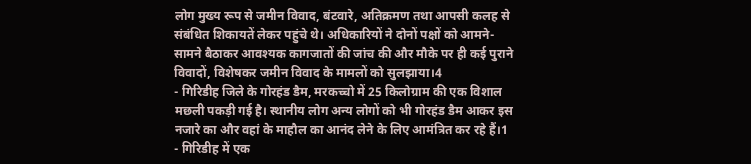लोग मुख्य रूप से जमीन विवाद, बंटवारे, अतिक्रमण तथा आपसी कलह से संबंधित शिकायतें लेकर पहुंचे थे। अधिकारियों ने दोनों पक्षों को आमने-सामने बैठाकर आवश्यक कागजातों की जांच की और मौके पर ही कई पुराने विवादों, विशेषकर जमीन विवाद के मामलों को सुलझाया।4
- गिरिडीह जिले के गोरहंड डैम, मरकच्चो में 25 किलोग्राम की एक विशाल मछली पकड़ी गई है। स्थानीय लोग अन्य लोगों को भी गोरहंड डैम आकर इस नजारे का और वहां के माहौल का आनंद लेने के लिए आमंत्रित कर रहे हैं।1
- गिरिडीह में एक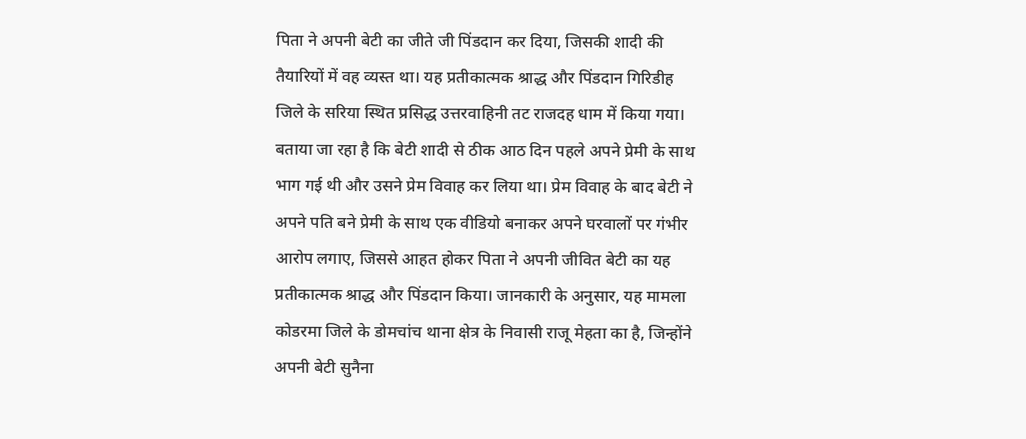पिता ने अपनी बेटी का जीते जी पिंडदान कर दिया, जिसकी शादी की तैयारियों में वह व्यस्त था। यह प्रतीकात्मक श्राद्ध और पिंडदान गिरिडीह जिले के सरिया स्थित प्रसिद्ध उत्तरवाहिनी तट राजदह धाम में किया गया। बताया जा रहा है कि बेटी शादी से ठीक आठ दिन पहले अपने प्रेमी के साथ भाग गई थी और उसने प्रेम विवाह कर लिया था। प्रेम विवाह के बाद बेटी ने अपने पति बने प्रेमी के साथ एक वीडियो बनाकर अपने घरवालों पर गंभीर आरोप लगाए, जिससे आहत होकर पिता ने अपनी जीवित बेटी का यह प्रतीकात्मक श्राद्ध और पिंडदान किया। जानकारी के अनुसार, यह मामला कोडरमा जिले के डोमचांच थाना क्षेत्र के निवासी राजू मेहता का है, जिन्होंने अपनी बेटी सुनैना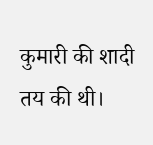कुमारी की शादी तय की थी।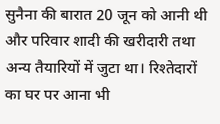सुनैना की बारात 20 जून को आनी थी और परिवार शादी की खरीदारी तथा अन्य तैयारियों में जुटा था। रिश्तेदारों का घर पर आना भी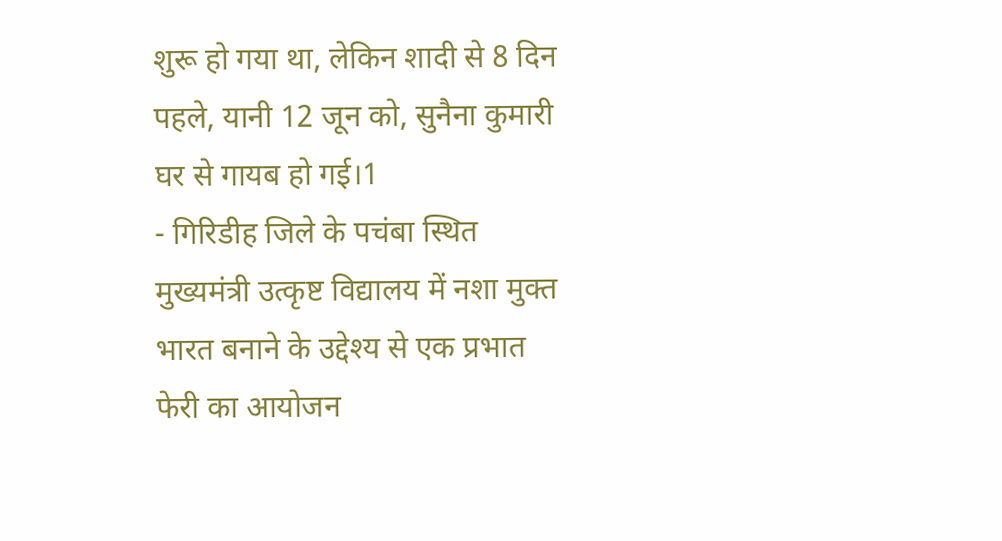शुरू हो गया था, लेकिन शादी से 8 दिन पहले, यानी 12 जून को, सुनैना कुमारी घर से गायब हो गई।1
- गिरिडीह जिले के पचंबा स्थित मुख्यमंत्री उत्कृष्ट विद्यालय में नशा मुक्त भारत बनाने के उद्देश्य से एक प्रभात फेरी का आयोजन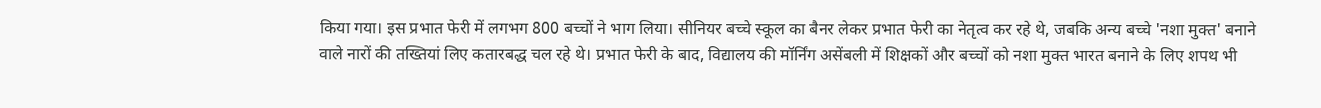किया गया। इस प्रभात फेरी में लगभग 800 बच्चों ने भाग लिया। सीनियर बच्चे स्कूल का बैनर लेकर प्रभात फेरी का नेतृत्व कर रहे थे, जबकि अन्य बच्चे 'नशा मुक्त' बनाने वाले नारों की तख्तियां लिए कतारबद्ध चल रहे थे। प्रभात फेरी के बाद, विद्यालय की मॉर्निंग असेंबली में शिक्षकों और बच्चों को नशा मुक्त भारत बनाने के लिए शपथ भी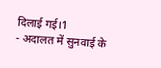दिलाई गई।1
- अदालत में सुनवाई के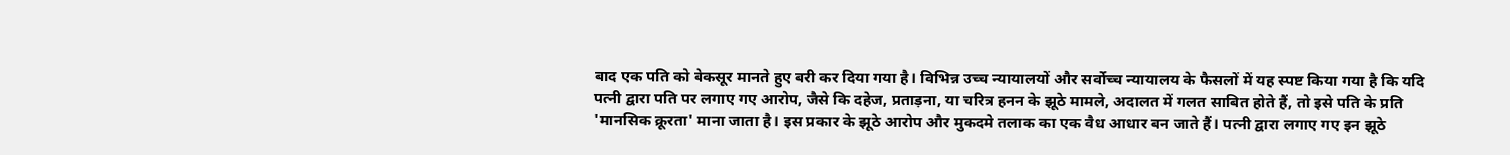बाद एक पति को बेकसूर मानते हुए बरी कर दिया गया है। विभिन्न उच्च न्यायालयों और सर्वोच्च न्यायालय के फैसलों में यह स्पष्ट किया गया है कि यदि पत्नी द्वारा पति पर लगाए गए आरोप, जैसे कि दहेज, प्रताड़ना, या चरित्र हनन के झूठे मामले, अदालत में गलत साबित होते हैं, तो इसे पति के प्रति 'मानसिक क्रूरता' माना जाता है। इस प्रकार के झूठे आरोप और मुकदमे तलाक का एक वैध आधार बन जाते हैं। पत्नी द्वारा लगाए गए इन झूठे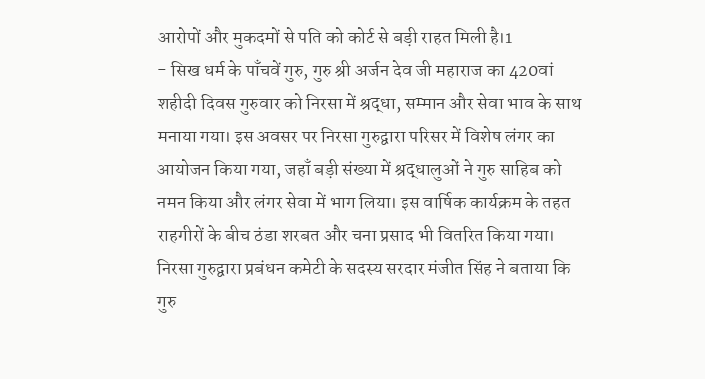आरोपों और मुकदमों से पति को कोर्ट से बड़ी राहत मिली है।1
- सिख धर्म के पाँचवें गुरु, गुरु श्री अर्जन देव जी महाराज का 420वां शहीदी दिवस गुरुवार को निरसा में श्रद्धा, सम्मान और सेवा भाव के साथ मनाया गया। इस अवसर पर निरसा गुरुद्वारा परिसर में विशेष लंगर का आयोजन किया गया, जहाँ बड़ी संख्या में श्रद्धालुओं ने गुरु साहिब को नमन किया और लंगर सेवा में भाग लिया। इस वार्षिक कार्यक्रम के तहत राहगीरों के बीच ठंडा शरबत और चना प्रसाद भी वितरित किया गया। निरसा गुरुद्वारा प्रबंधन कमेटी के सदस्य सरदार मंजीत सिंह ने बताया कि गुरु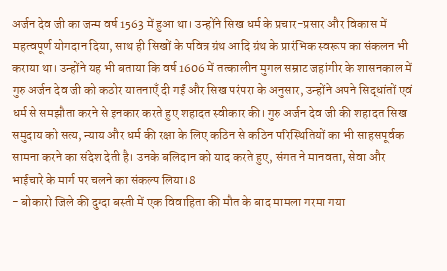अर्जन देव जी का जन्म वर्ष 1563 में हुआ था। उन्होंने सिख धर्म के प्रचार-प्रसार और विकास में महत्वपूर्ण योगदान दिया, साथ ही सिखों के पवित्र ग्रंथ आदि ग्रंथ के प्रारंभिक स्वरूप का संकलन भी कराया था। उन्होंने यह भी बताया कि वर्ष 1606 में तत्कालीन मुगल सम्राट जहांगीर के शासनकाल में गुरु अर्जन देव जी को कठोर यातनाएँ दी गईं और सिख परंपरा के अनुसार, उन्होंने अपने सिद्धांतों एवं धर्म से समझौता करने से इनकार करते हुए शहादत स्वीकार की। गुरु अर्जन देव जी की शहादत सिख समुदाय को सत्य, न्याय और धर्म की रक्षा के लिए कठिन से कठिन परिस्थितियों का भी साहसपूर्वक सामना करने का संदेश देती है। उनके बलिदान को याद करते हुए, संगत ने मानवता, सेवा और भाईचारे के मार्ग पर चलने का संकल्प लिया।8
- बोकारो जिले की दुग्दा बस्ती में एक विवाहिता की मौत के बाद मामला गरमा गया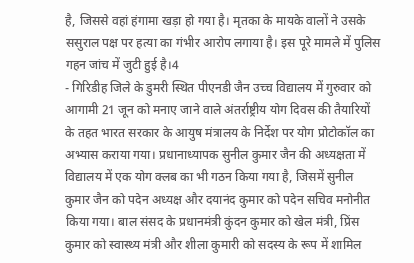है, जिससे वहां हंगामा खड़ा हो गया है। मृतका के मायके वालों ने उसके ससुराल पक्ष पर हत्या का गंभीर आरोप लगाया है। इस पूरे मामले में पुलिस गहन जांच में जुटी हुई है।4
- गिरिडीह जिले के डुमरी स्थित पीएनडी जैन उच्च विद्यालय में गुरुवार को आगामी 21 जून को मनाए जाने वाले अंतर्राष्ट्रीय योग दिवस की तैयारियों के तहत भारत सरकार के आयुष मंत्रालय के निर्देश पर योग प्रोटोकॉल का अभ्यास कराया गया। प्रधानाध्यापक सुनील कुमार जैन की अध्यक्षता में विद्यालय में एक योग क्लब का भी गठन किया गया है, जिसमें सुनील कुमार जैन को पदेन अध्यक्ष और दयानंद कुमार को पदेन सचिव मनोनीत किया गया। बाल संसद के प्रधानमंत्री कुंदन कुमार को खेल मंत्री, प्रिंस कुमार को स्वास्थ्य मंत्री और शीला कुमारी को सदस्य के रूप में शामिल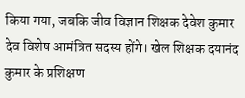किया गया, जबकि जीव विज्ञान शिक्षक देवेश कुमार देव विशेष आमंत्रित सदस्य होंगे। खेल शिक्षक दयानंद कुमार के प्रशिक्षण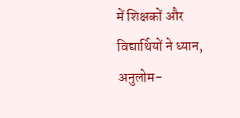में शिक्षकों और विद्यार्थियों ने ध्यान, अनुलोम-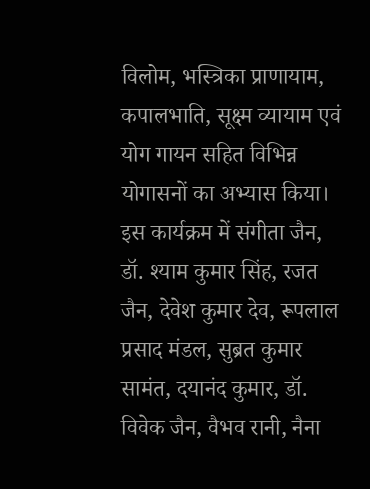विलोम, भस्त्रिका प्राणायाम, कपालभाति, सूक्ष्म व्यायाम एवं योग गायन सहित विभिन्न योगासनों का अभ्यास किया। इस कार्यक्रम में संगीता जैन, डॉ. श्याम कुमार सिंह, रजत जैन, देवेश कुमार देव, रूपलाल प्रसाद मंडल, सुब्रत कुमार सामंत, दयानंद कुमार, डॉ. विवेक जैन, वैभव रानी, नैना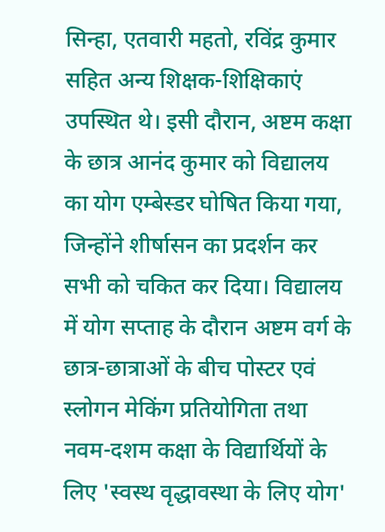सिन्हा, एतवारी महतो, रविंद्र कुमार सहित अन्य शिक्षक-शिक्षिकाएं उपस्थित थे। इसी दौरान, अष्टम कक्षा के छात्र आनंद कुमार को विद्यालय का योग एम्बेस्डर घोषित किया गया, जिन्होंने शीर्षासन का प्रदर्शन कर सभी को चकित कर दिया। विद्यालय में योग सप्ताह के दौरान अष्टम वर्ग के छात्र-छात्राओं के बीच पोस्टर एवं स्लोगन मेकिंग प्रतियोगिता तथा नवम-दशम कक्षा के विद्यार्थियों के लिए 'स्वस्थ वृद्धावस्था के लिए योग'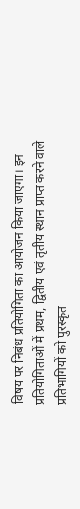विषय पर निबंध प्रतियोगिता का आयोजन किया जाएगा। इन प्रतियोगिताओं में प्रथम, द्वितीय एवं तृतीय स्थान प्राप्त करने वाले प्रतिभागियों को पुरस्कृत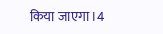किया जाएगा।4